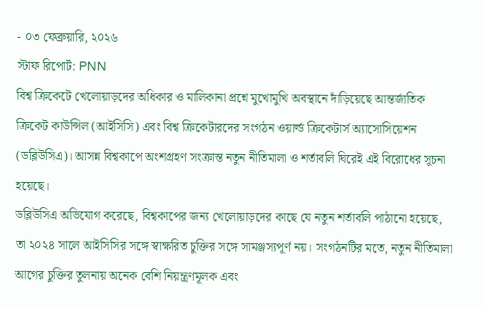- ০৩ ফেব্রুয়ারি, ২০২৬
স্টাফ রিপোর্ট: PNN
বিশ্ব ক্রিকেটে খেলোয়াড়দের অধিকার ও মালিকানা প্রশ্নে মুখোমুখি অবস্থানে দাঁড়িয়েছে আন্তর্জাতিক ক্রিকেট কাউন্সিল (আইসিসি) এবং বিশ্ব ক্রিকেটারদের সংগঠন ওয়ার্ল্ড ক্রিকেটার্স অ্যাসোসিয়েশন (ডব্লিউসিএ)। আসন্ন বিশ্বকাপে অংশগ্রহণ সংক্রান্ত নতুন নীতিমালা ও শর্তাবলি ঘিরেই এই বিরোধের সূচনা হয়েছে।
ডব্লিউসিএ অভিযোগ করেছে, বিশ্বকাপের জন্য খেলোয়াড়দের কাছে যে নতুন শর্তাবলি পাঠানো হয়েছে, তা ২০২৪ সালে আইসিসির সঙ্গে স্বাক্ষরিত চুক্তির সঙ্গে সামঞ্জস্যপূর্ণ নয়। সংগঠনটির মতে, নতুন নীতিমালা আগের চুক্তির তুলনায় অনেক বেশি নিয়ন্ত্রণমূলক এবং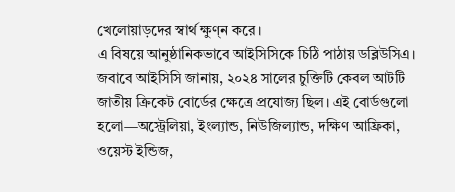খেলোয়াড়দের স্বার্থ ক্ষুণ্ন করে।
এ বিষয়ে আনুষ্ঠানিকভাবে আইসিসিকে চিঠি পাঠায় ডব্লিউসিএ। জবাবে আইসিসি জানায়, ২০২৪ সালের চুক্তিটি কেবল আটটি জাতীয় ক্রিকেট বোর্ডের ক্ষেত্রে প্রযোজ্য ছিল। এই বোর্ডগুলো হলো—অস্ট্রেলিয়া, ইংল্যান্ড, নিউজিল্যান্ড, দক্ষিণ আফ্রিকা, ওয়েস্ট ইন্ডিজ,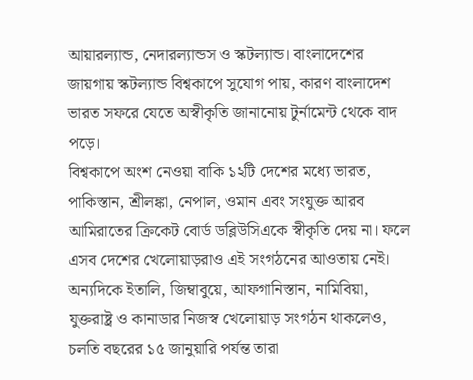আয়ারল্যান্ড, নেদারল্যান্ডস ও স্কটল্যান্ড। বাংলাদেশের জায়গায় স্কটল্যান্ড বিশ্বকাপে সুযোগ পায়, কারণ বাংলাদেশ ভারত সফরে যেতে অস্বীকৃতি জানানোয় টুর্নামেন্ট থেকে বাদ পড়ে।
বিশ্বকাপে অংশ নেওয়া বাকি ১২টি দেশের মধ্যে ভারত, পাকিস্তান, শ্রীলঙ্কা, নেপাল, ওমান এবং সংযুক্ত আরব আমিরাতের ক্রিকেট বোর্ড ডব্লিউসিএকে স্বীকৃতি দেয় না। ফলে এসব দেশের খেলোয়াড়রাও এই সংগঠনের আওতায় নেই। অন্যদিকে ইতালি, জিম্বাবুয়ে, আফগানিস্তান, নামিবিয়া, যুক্তরাষ্ট্র ও কানাডার নিজস্ব খেলোয়াড় সংগঠন থাকলেও, চলতি বছরের ১৫ জানুয়ারি পর্যন্ত তারা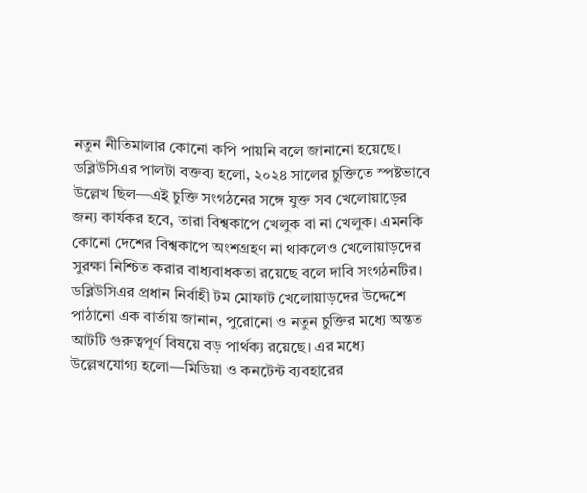নতুন নীতিমালার কোনো কপি পায়নি বলে জানানো হয়েছে।
ডব্লিউসিএর পালটা বক্তব্য হলো, ২০২৪ সালের চুক্তিতে স্পষ্টভাবে উল্লেখ ছিল—এই চুক্তি সংগঠনের সঙ্গে যুক্ত সব খেলোয়াড়ের জন্য কার্যকর হবে, তারা বিশ্বকাপে খেলুক বা না খেলুক। এমনকি কোনো দেশের বিশ্বকাপে অংশগ্রহণ না থাকলেও খেলোয়াড়দের সুরক্ষা নিশ্চিত করার বাধ্যবাধকতা রয়েছে বলে দাবি সংগঠনটির।
ডব্লিউসিএর প্রধান নির্বাহী টম মোফাট খেলোয়াড়দের উদ্দেশে পাঠানো এক বার্তায় জানান, পুরোনো ও নতুন চুক্তির মধ্যে অন্তত আটটি গুরুত্বপূর্ণ বিষয়ে বড় পার্থক্য রয়েছে। এর মধ্যে উল্লেখযোগ্য হলো—মিডিয়া ও কনটেন্ট ব্যবহারের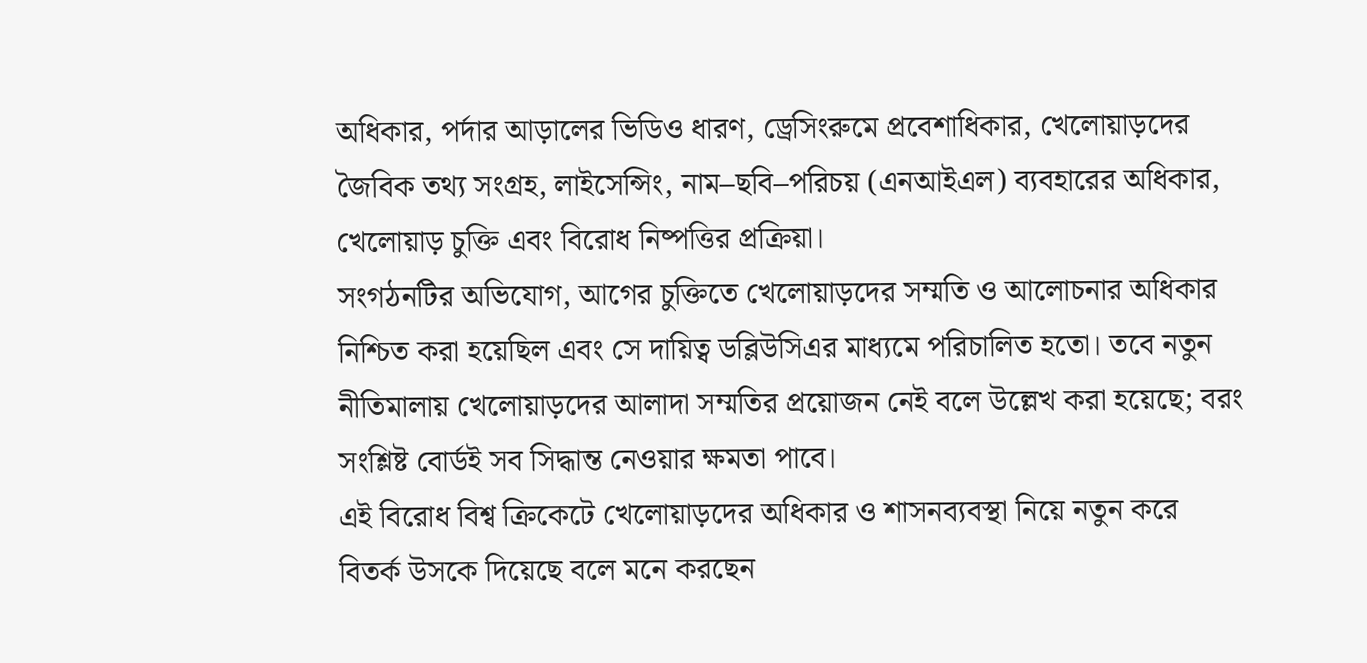অধিকার, পর্দার আড়ালের ভিডিও ধারণ, ড্রেসিংরুমে প্রবেশাধিকার, খেলোয়াড়দের জৈবিক তথ্য সংগ্রহ, লাইসেন্সিং, নাম–ছবি–পরিচয় (এনআইএল) ব্যবহারের অধিকার, খেলোয়াড় চুক্তি এবং বিরোধ নিষ্পত্তির প্রক্রিয়া।
সংগঠনটির অভিযোগ, আগের চুক্তিতে খেলোয়াড়দের সম্মতি ও আলোচনার অধিকার নিশ্চিত করা হয়েছিল এবং সে দায়িত্ব ডব্লিউসিএর মাধ্যমে পরিচালিত হতো। তবে নতুন নীতিমালায় খেলোয়াড়দের আলাদা সম্মতির প্রয়োজন নেই বলে উল্লেখ করা হয়েছে; বরং সংশ্লিষ্ট বোর্ডই সব সিদ্ধান্ত নেওয়ার ক্ষমতা পাবে।
এই বিরোধ বিশ্ব ক্রিকেটে খেলোয়াড়দের অধিকার ও শাসনব্যবস্থা নিয়ে নতুন করে বিতর্ক উসকে দিয়েছে বলে মনে করছেন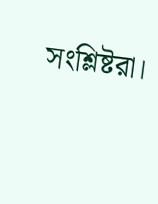সংশ্লিষ্টরা।